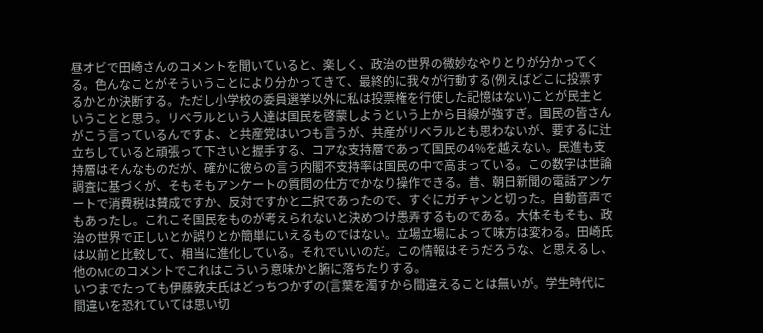昼オビで田崎さんのコメントを聞いていると、楽しく、政治の世界の微妙なやりとりが分かってくる。色んなことがそういうことにより分かってきて、最終的に我々が行動する(例えばどこに投票するかとか決断する。ただし小学校の委員選挙以外に私は投票権を行使した記憶はない)ことが民主ということと思う。リベラルという人達は国民を啓蒙しようという上から目線が強すぎ。国民の皆さんがこう言っているんですよ、と共産党はいつも言うが、共産がリベラルとも思わないが、要するに辻立ちしていると頑張って下さいと握手する、コアな支持層であって国民の4%を越えない。民進も支持層はそんなものだが、確かに彼らの言う内閣不支持率は国民の中で高まっている。この数字は世論調査に基づくが、そもそもアンケートの質問の仕方でかなり操作できる。昔、朝日新聞の電話アンケートで消費税は賛成ですか、反対ですかと二択であったので、すぐにガチャンと切った。自動音声でもあったし。これこそ国民をものが考えられないと決めつけ愚弄するものである。大体そもそも、政治の世界で正しいとか誤りとか簡単にいえるものではない。立場立場によって味方は変わる。田崎氏は以前と比較して、相当に進化している。それでいいのだ。この情報はそうだろうな、と思えるし、他のMCのコメントでこれはこういう意味かと腑に落ちたりする。
いつまでたっても伊藤敦夫氏はどっちつかずの(言葉を濁すから間違えることは無いが。学生時代に間違いを恐れていては思い切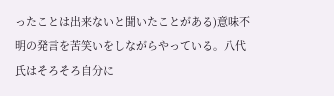ったことは出来ないと聞いたことがある)意味不明の発言を苦笑いをしながらやっている。八代氏はそろそろ自分に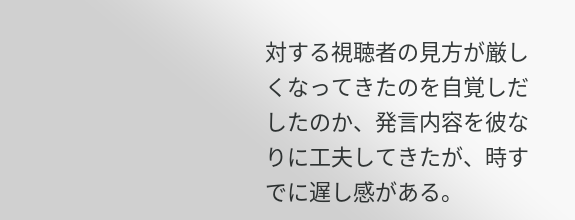対する視聴者の見方が厳しくなってきたのを自覚しだしたのか、発言内容を彼なりに工夫してきたが、時すでに遅し感がある。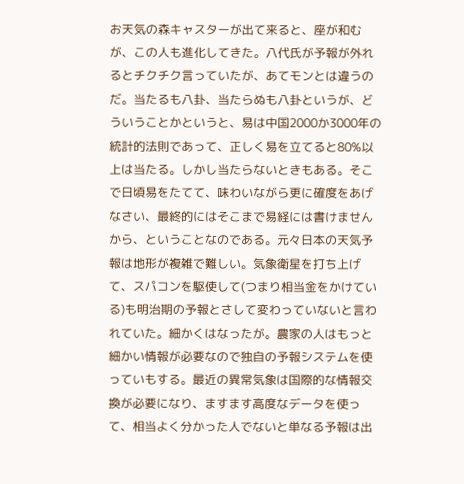お天気の森キャスターが出て来ると、座が和むが、この人も進化してきた。八代氏が予報が外れるとチクチク言っていたが、あてモンとは違うのだ。当たるも八卦、当たらぬも八卦というが、どういうことかというと、易は中国2000か3000年の統計的法則であって、正しく易を立てると80%以上は当たる。しかし当たらないときもある。そこで日頃易をたてて、味わいながら更に確度をあげなさい、最終的にはそこまで易経には書けませんから、ということなのである。元々日本の天気予報は地形が複雑で難しい。気象衛星を打ち上げて、スパコンを駆使して(つまり相当金をかけている)も明治期の予報とさして変わっていないと言われていた。細かくはなったが。農家の人はもっと細かい情報が必要なので独自の予報システムを使っていもする。最近の異常気象は国際的な情報交換が必要になり、ますます高度なデータを使って、相当よく分かった人でないと単なる予報は出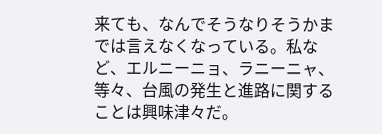来ても、なんでそうなりそうかまでは言えなくなっている。私など、エルニーニョ、ラニーニャ、等々、台風の発生と進路に関することは興味津々だ。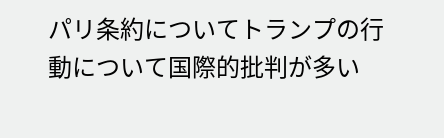パリ条約についてトランプの行動について国際的批判が多い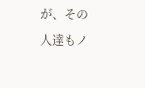が、その人達もノ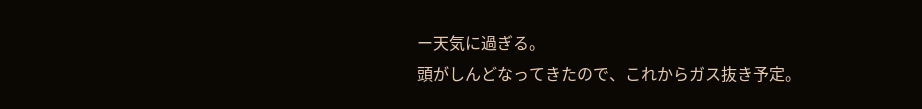ー天気に過ぎる。
頭がしんどなってきたので、これからガス抜き予定。